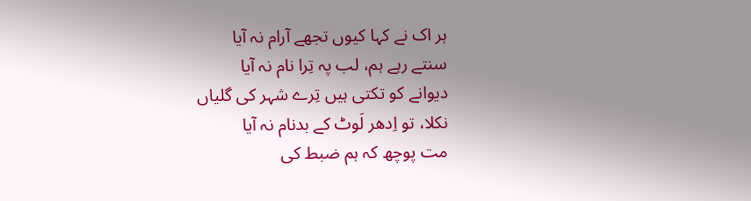ہر اک نے کہا کیوں تجھے آرام نہ آیا
سنتے رہے ہم، لب پہ تِرا نام نہ آیا
دیوانے کو تکتی ہیں تِرے شہر کی گلیاں
نکلا، تو اِدھر لَوٹ کے بدنام نہ آیا
مت پوچھ کہ ہم ضبط کی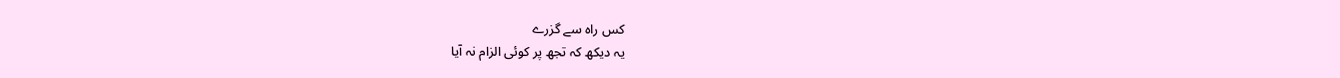کس راہ سے گزرے
یہ دیکھ کہ تجھ پر کوئی الزام نہ آیا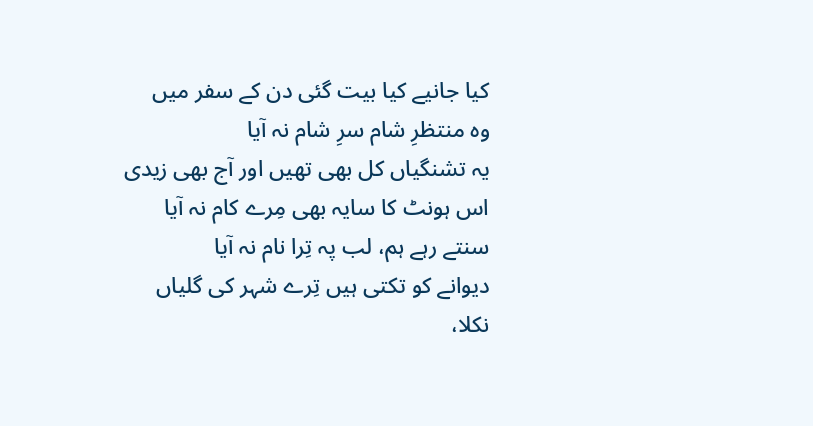کیا جانیے کیا بیت گئی دن کے سفر میں
وہ منتظرِ شام سرِ شام نہ آیا
یہ تشنگیاں کل بھی تھیں اور آج بھی زیدی
اس ہونٹ کا سایہ بھی مِرے کام نہ آیا
سنتے رہے ہم، لب پہ تِرا نام نہ آیا
دیوانے کو تکتی ہیں تِرے شہر کی گلیاں
نکلا،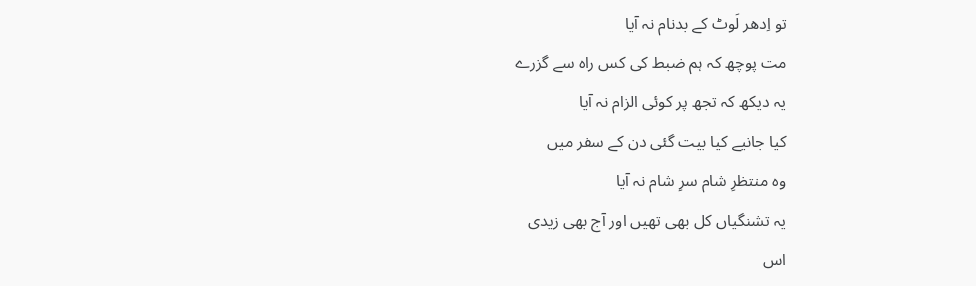تو اِدھر لَوٹ کے بدنام نہ آیا
مت پوچھ کہ ہم ضبط کی کس راہ سے گزرے
یہ دیکھ کہ تجھ پر کوئی الزام نہ آیا
کیا جانیے کیا بیت گئی دن کے سفر میں
وہ منتظرِ شام سرِ شام نہ آیا
یہ تشنگیاں کل بھی تھیں اور آج بھی زیدی
اس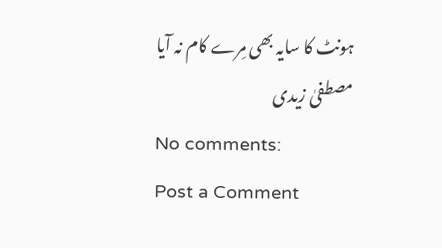ہونٹ کا سایہ بھی مِرے کام نہ آیا
مصطفیٰ زیدی
No comments:
Post a Comment